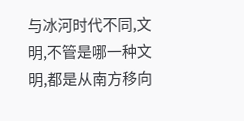与冰河时代不同,文明,不管是哪一种文明,都是从南方移向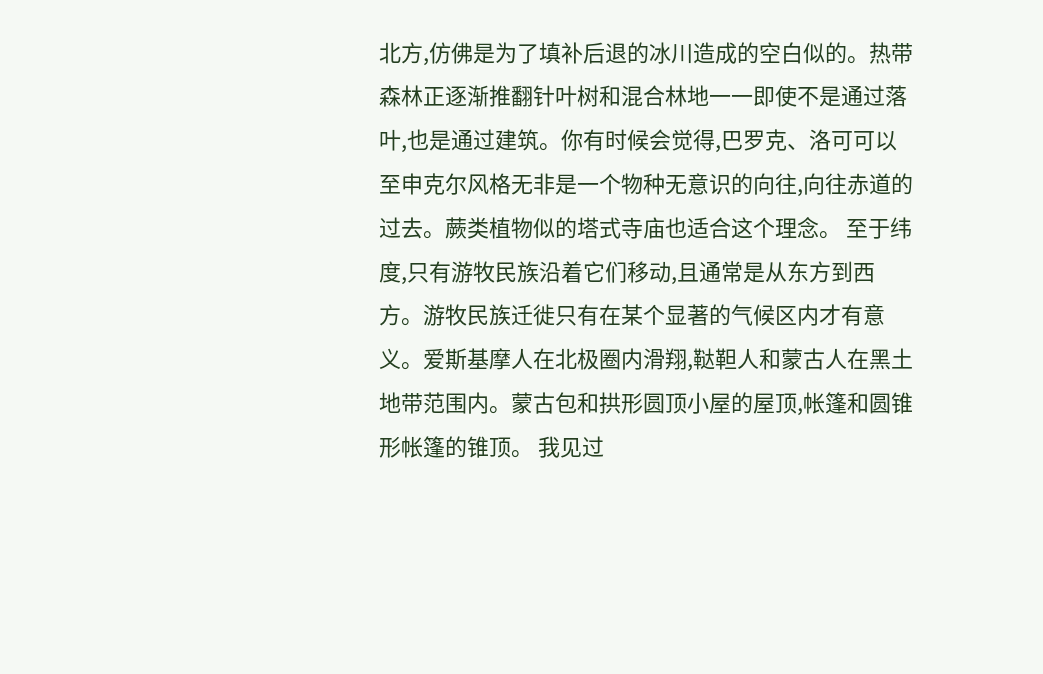北方,仿佛是为了填补后退的冰川造成的空白似的。热带森林正逐渐推翻针叶树和混合林地一一即使不是通过落叶,也是通过建筑。你有时候会觉得,巴罗克、洛可可以至申克尔风格无非是一个物种无意识的向往,向往赤道的过去。蕨类植物似的塔式寺庙也适合这个理念。 至于纬度,只有游牧民族沿着它们移动,且通常是从东方到西方。游牧民族迁徙只有在某个显著的气候区内才有意义。爱斯基摩人在北极圈内滑翔,鞑靼人和蒙古人在黑土地带范围内。蒙古包和拱形圆顶小屋的屋顶,帐篷和圆锥形帐篷的锥顶。 我见过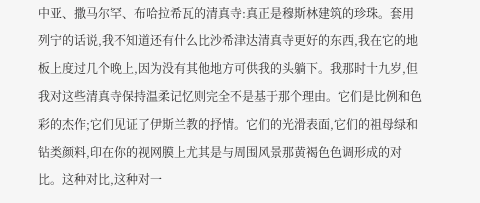中亚、撒马尔罕、布哈拉希瓦的清真寺:真正是穆斯林建筑的珍珠。套用列宁的话说,我不知道还有什么比沙希津达清真寺更好的东西,我在它的地板上度过几个晚上,因为没有其他地方可供我的头躺下。我那时十九岁,但我对这些清真寺保持温柔记忆则完全不是基于那个理由。它们是比例和色彩的杰作;它们见证了伊斯兰教的抒情。它们的光滑表面,它们的祖母绿和钻类颜料,印在你的视网膜上尤其是与周围风景那黄褐色色调形成的对比。这种对比,这种对一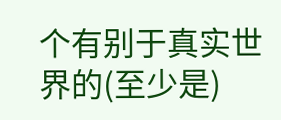个有别于真实世界的(至少是)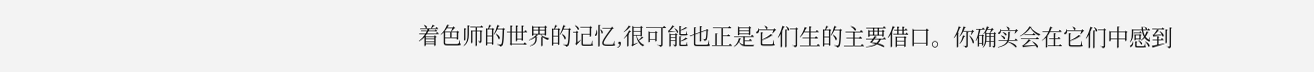着色师的世界的记忆,很可能也正是它们生的主要借口。你确实会在它们中感到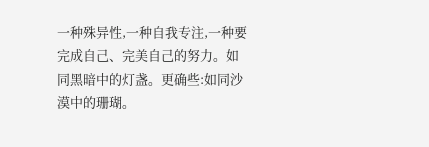一种殊异性,一种自我专注,一种要完成自己、完美自己的努力。如同黑暗中的灯盏。更确些:如同沙漠中的珊瑚。